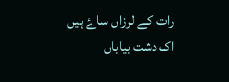رات کے لرزاں ساۓ ہیں
اک دشت بیاباں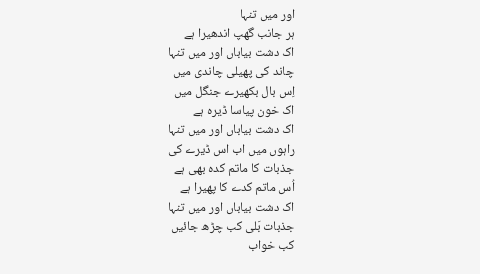اور میں تنہا
ہر جانب گھپ اندھیرا ہے
اک دشت بیاباں اور میں تنہا
چاند کی پھیلی چاندی میں
اِس بال بکھیرے جنگل میں
اک خون پیاسا ڈیرہ ہے
اک دشت بیاباں اور میں تنہا
راہوں میں اب اس ڈیرے کی
جذبات کا ماتم کدہ بھی ہے
اُس ماتم کدے کا پھیرا ہے
اک دشت بیاباں اور میں تنہا
جذبات بَلی کب چڑھ جائیں
کب خواب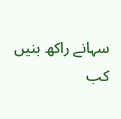سہانے راکھ بنیں
کب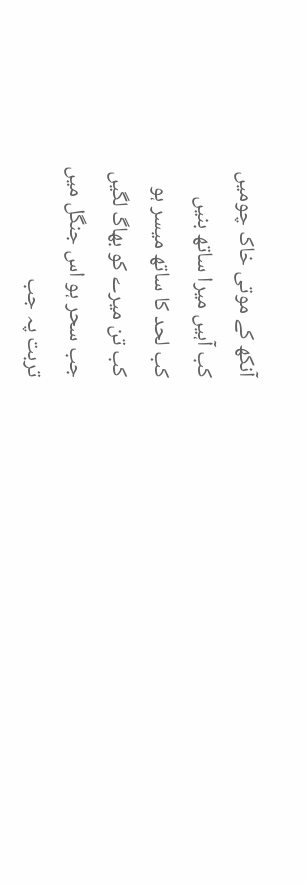آنکھ کے موتی خاک چومیں
کب آہیں میرا ساتھ بنیں
کب لحد کا ساتھ میسر ہو
کب تن میرے کو بھاگ لگیں
جب سحر ہو اس جنگل میں
تربت پہ جب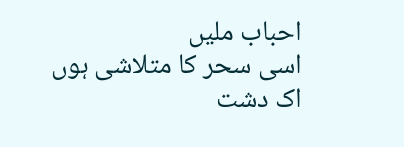احباب ملیں
اسی سحر کا متلاشی ہوں
اک دشت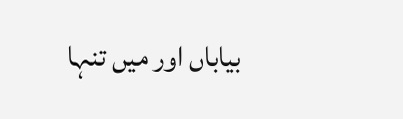بیاباں اور میں تنہا